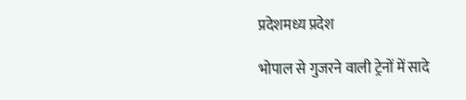प्रदेशमध्य प्रदेश

भोपाल से गुजरने वाली ट्रेनों में सादे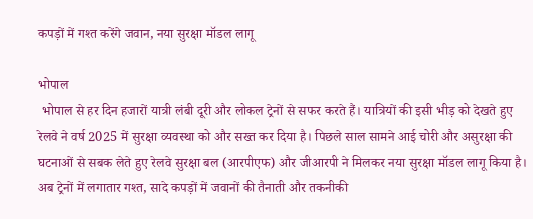कपड़ों में गश्त करेंगे जवान, नया सुरक्षा मॉडल लागू

भोपाल
 भोपाल से हर दिन हजारों यात्री लंबी दूरी और लोकल ट्रेनों से सफर करते हैं। यात्रियों की इसी भीड़ को देखते हुए रेलवे ने वर्ष 2025 में सुरक्षा व्यवस्था को और सख्त कर दिया है। पिछले साल सामने आई चोरी और असुरक्षा की घटनाओं से सबक लेते हुए रेलवे सुरक्षा बल (आरपीएफ) और जीआरपी ने मिलकर नया सुरक्षा मॉडल लागू किया है। अब ट्रेनों में लगातार गश्त, सादे कपड़ों में जवानों की तैनाती और तकनीकी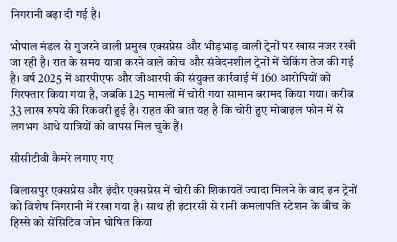निगरानी बढ़ा दी गई है।

भोपाल मंडल से गुजरने वाली प्रमुख एक्सप्रेस और भीड़भाड़ वाली ट्रेनों पर खास नजर रखी जा रही है। रात के समय यात्रा करने वाले कोच और संवेदनशील ट्रेनों में चेकिंग तेज की गई है। वर्ष 2025 में आरपीएफ और जीआरपी की संयुक्त कार्रवाई में 160 आरोपियों को गिरफ्तार किया गया है, जबकि 125 मामलों में चोरी गया सामान बरामद किया गया। करीब 33 लाख रुपये की रिकवरी हुई है। राहत की बात यह है कि चोरी हुए मोबाइल फोन में से लगभग आधे यात्रियों को वापस मिल चुके हैं।

सीसीटीवी कैमरे लगाए गए

बिलासपुर एक्सप्रेस और इंदौर एक्सप्रेस में चोरी की शिकायतें ज्यादा मिलने के बाद इन ट्रेनों को विशेष निगरानी में रखा गया है। साथ ही इटारसी से रानी कमलापति स्टेशन के बीच के हिस्से को सेंसिटिव जोन घोषित किया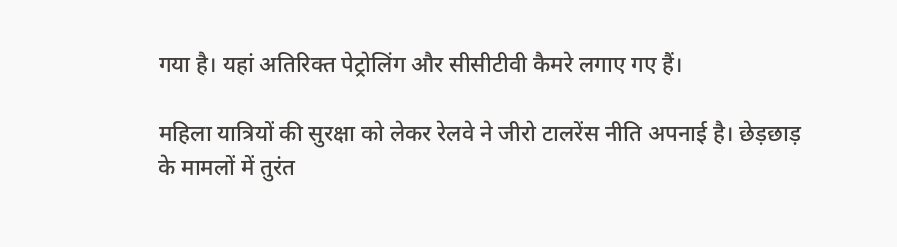गया है। यहां अतिरिक्त पेट्रोलिंग और सीसीटीवी कैमरे लगाए गए हैं।

महिला यात्रियों की सुरक्षा को लेकर रेलवे ने जीरो टालरेंस नीति अपनाई है। छेड़छाड़ के मामलों में तुरंत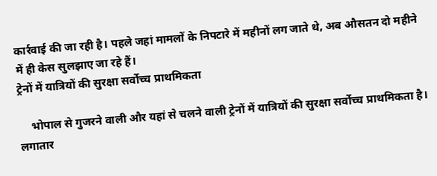कार्रवाई की जा रही है। पहले जहां मामलों के निपटारे में महीनों लग जाते थे, अब औसतन दो महीने में ही केस सुलझाए जा रहे हैं।
ट्रेनों में यात्रियों की सुरक्षा सर्वोच्च प्राथमिकता

    भोपाल से गुजरने वाली और यहां से चलने वाली ट्रेनों में यात्रियों की सुरक्षा सर्वोच्च प्राथमिकता है। लगातार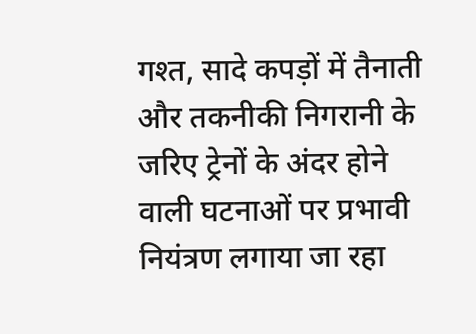गश्त, सादे कपड़ों में तैनाती और तकनीकी निगरानी के जरिए ट्रेनों के अंदर होने वाली घटनाओं पर प्रभावी नियंत्रण लगाया जा रहा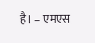है। – एमएस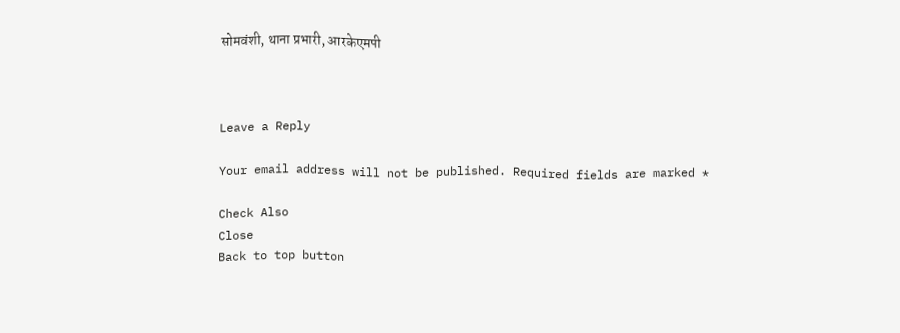सोमवंशी, थाना प्रभारी, आरकेएमपी



Leave a Reply

Your email address will not be published. Required fields are marked *

Check Also
Close
Back to top button